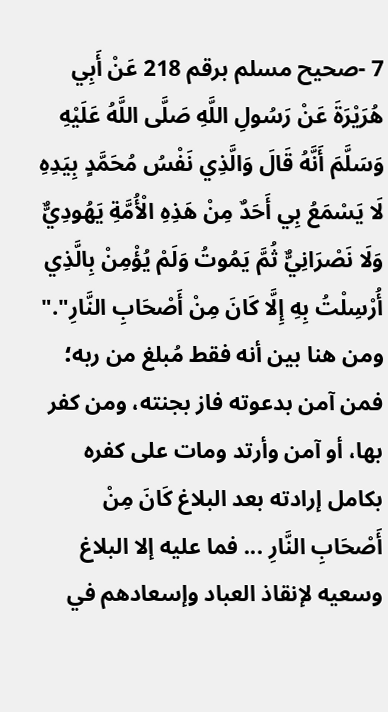7 -صحيح مسلم برقم 218 عَنْ أَبِي هُرَيْرَةَ عَنْ رَسُولِ اللَّهِ صَلَّى اللَّهُ عَلَيْهِ وَسَلَّمَ أَنَّهُ قَالَ وَالَّذِي نَفْسُ مُحَمَّدٍ بِيَدِهِ لَا يَسْمَعُ بِي أَحَدٌ مِنْ هَذِهِ الْأُمَّةِ يَهُودِيٌّ وَلَا نَصْرَانِيٌّ ثُمَّ يَمُوتُ وَلَمْ يُؤْمِنْ بِالَّذِي أُرْسِلْتُ بِهِ إِلَّا كَانَ مِنْ أَصْحَابِ النَّارِ"."
ومن هنا بين أنه فقط مُبلغ من ربه؛ فمن آمن بدعوته فاز بجنته، ومن كفر بها، أو آمن وأرتد ومات على كفره بكامل إرادته بعد البلاغ كَانَ مِنْ أَصْحَابِ النَّارِ ... فما عليه إلا البلاغ وسعيه لإنقاذ العباد وإسعادهم في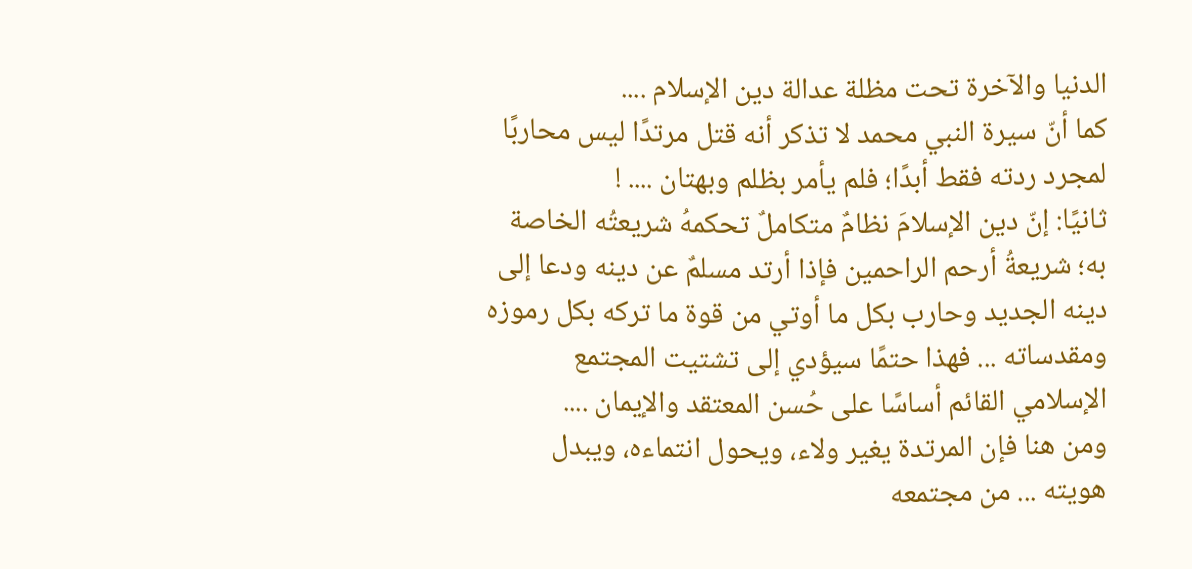الدنيا والآخرة تحت مظلة عدالة دين الإسلام ....
كما أنّ سيرة النبي محمد لا تذكر أنه قتل مرتدًا ليس محاربًا لمجرد ردته فقط أبدًا؛ فلم يأمر بظلم وبهتان .... !
ثانيًا: إنّ دين الإسلامَ نظامٌ متكاملٌ تحكمهُ شريعتُه الخاصة به؛ شريعةُ أرحم الراحمين فإذا أرتد مسلمٌ عن دينه ودعا إلى دينه الجديد وحارب بكل ما أوتي من قوة ما تركه بكل رموزه ومقدساته ... فهذا حتمًا سيؤدي إلى تشتيت المجتمع الإسلامي القائم أساسًا على حُسن المعتقد والإيمان ....
ومن هنا فإن المرتدة يغير ولاء، ويحول انتماءه، ويبدل هويته ... من مجتمعه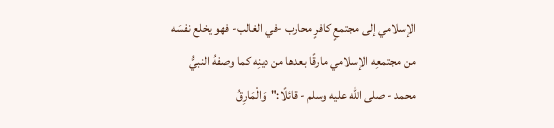الإسلامي إلى مجتمعٍ كافرٍ محارب -في الغالب- فهو يخلع نفسَه من مجتمعِه الإسلامي مارقًا بعدها من دينِه كما وصفهُ النبيُّ محمد - صلى الله عليه وسلم - قائلًا:"وَالْمَارِقُ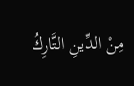مِنْ الدِّينِ التَّارِكُ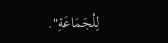لِلْجَمَاعَةِ".